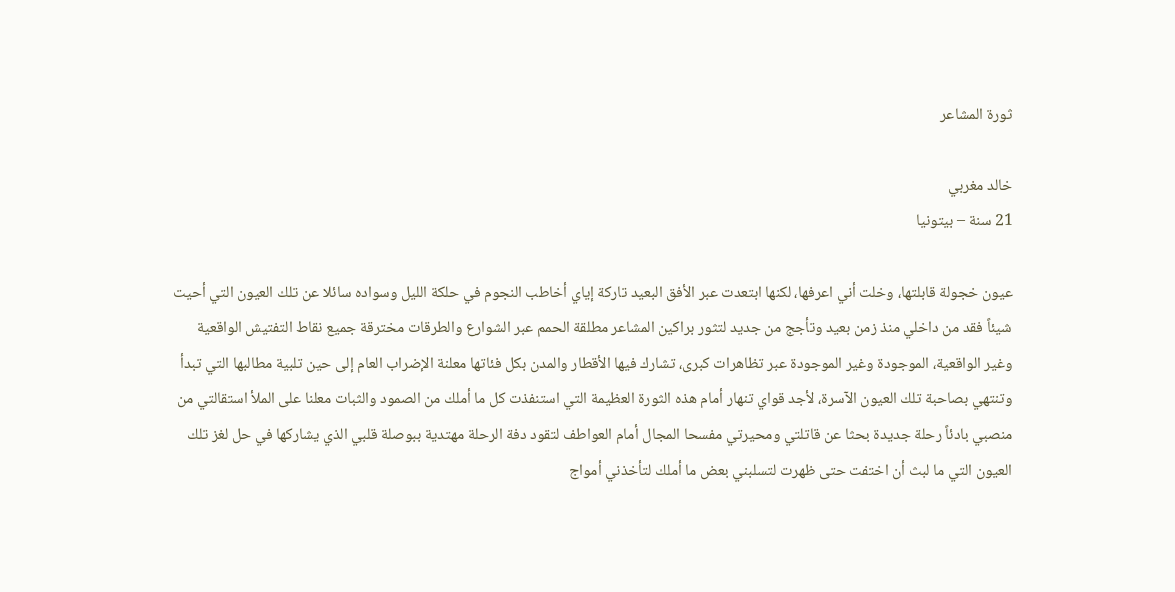ثورة المشاعر

خالد مغربي
21 سنة – بيتونيا

عيون خجولة قابلتها، وخلت أني اعرفها، لكنها ابتعدت عبر الأفق البعيد تاركة إياي أخاطب النجوم في حلكة الليل وسواده سائلا عن تلك العيون التي أحيت شيئاً فقد من داخلي منذ زمن بعيد وتأجج من جديد لتثور براكين المشاعر مطلقة الحمم عبر الشوارع والطرقات مخترقة جميع نقاط التفتيش الواقعية وغير الواقعية، الموجودة وغير الموجودة عبر تظاهرات كبرى، تشارك فيها الأقطار والمدن بكل فئاتها معلنة الإضراب العام إلى حين تلبية مطالبها التي تبدأ وتنتهي بصاحبة تلك العيون الآسرة، لأجد قواي تنهار أمام هذه الثورة العظيمة التي استنفذت كل ما أملك من الصمود والثبات معلنا على الملأ استقالتي من منصبي بادئاً رحلة جديدة بحثا عن قاتلتي ومحيرتي مفسحا المجال أمام العواطف لتقود دفة الرحلة مهتدية ببوصلة قلبي الذي يشاركها في حل لغز تلك العيون التي ما لبث أن اختفت حتى ظهرت لتسلبني بعض ما أملك لتأخذني أمواج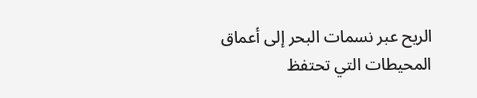الريح عبر نسمات البحر إلى أعماق المحيطات التي تحتفظ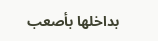بداخلها بأصعب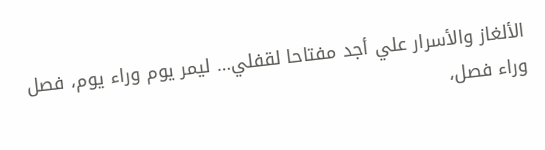الألغاز والأسرار علي أجد مفتاحا لقفلي… ليمر يوم وراء يوم، فصل وراء فصل،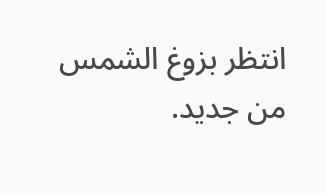انتظر بزوغ الشمس من جديد.